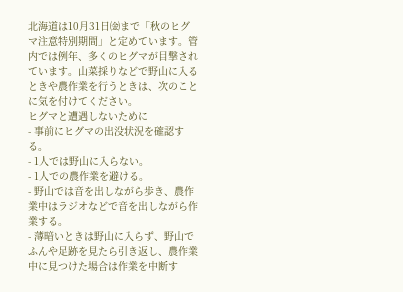北海道は10月31日㈮まで「秋のヒグマ注意特別期間」と定めています。管内では例年、多くのヒグマが目撃されています。山菜採りなどで野山に入るときや農作業を行うときは、次のことに気を付けてください。
ヒグマと遭遇しないために
- 事前にヒグマの出没状況を確認する。
- 1人では野山に入らない。
- 1人での農作業を避ける。
- 野山では音を出しながら歩き、農作業中はラジオなどで音を出しながら作業する。
- 薄暗いときは野山に入らず、野山でふんや足跡を見たら引き返し、農作業中に見つけた場合は作業を中断す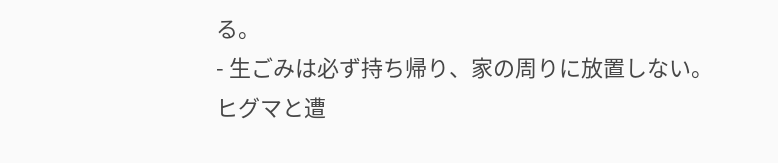る。
- 生ごみは必ず持ち帰り、家の周りに放置しない。
ヒグマと遭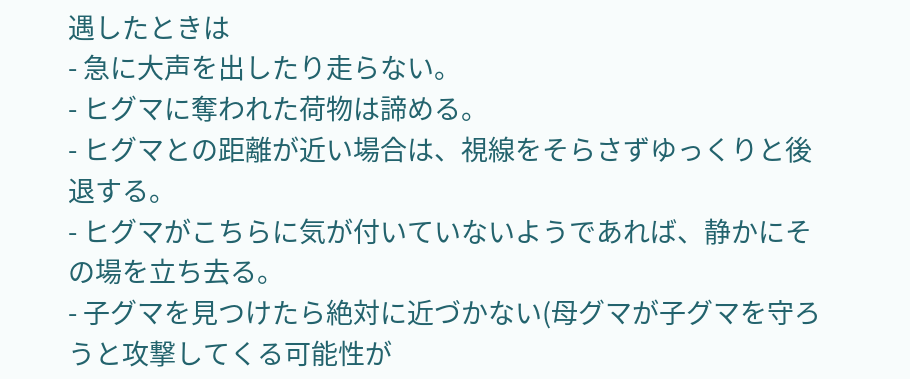遇したときは
- 急に大声を出したり走らない。
- ヒグマに奪われた荷物は諦める。
- ヒグマとの距離が近い場合は、視線をそらさずゆっくりと後退する。
- ヒグマがこちらに気が付いていないようであれば、静かにその場を立ち去る。
- 子グマを見つけたら絶対に近づかない(母グマが子グマを守ろうと攻撃してくる可能性が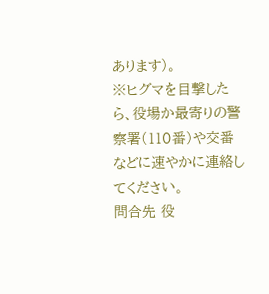あります)。
※ヒグマを目撃したら、役場か最寄りの警察署(110番)や交番などに速やかに連絡してください。
問合先 役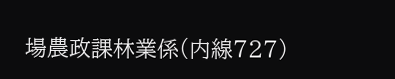場農政課林業係(内線727)